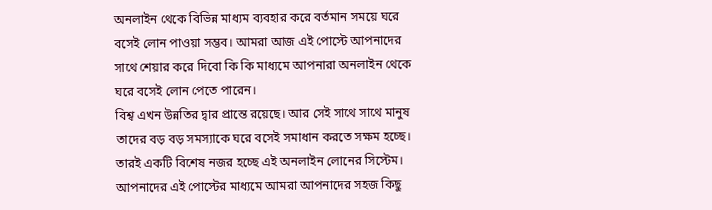অনলাইন থেকে বিভিন্ন মাধ্যম ব্যবহার করে বর্তমান সময়ে ঘরে বসেই লোন পাওয়া সম্ভব। আমরা আজ এই পোস্টে আপনাদের সাথে শেয়ার করে দিবো কি কি মাধ্যমে আপনারা অনলাইন থেকে ঘরে বসেই লোন পেতে পারেন।
বিশ্ব এখন উন্নতির দ্বার প্রান্তে রয়েছে। আর সেই সাথে সাথে মানুষ তাদের বড় বড় সমস্যাকে ঘরে বসেই সমাধান করতে সক্ষম হচ্ছে। তারই একটি বিশেষ নজর হচ্ছে এই অনলাইন লোনের সিস্টেম।
আপনাদের এই পোস্টের মাধ্যমে আমরা আপনাদের সহজ কিছু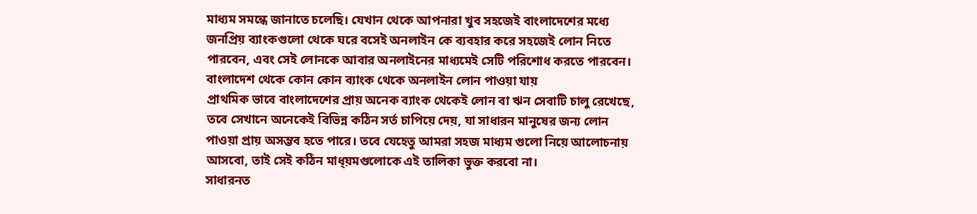মাধ্যম সমন্ধে জানাতে চলেছি। যেখান থেকে আপনারা খুব সহজেই বাংলাদেশের মধ্যে জনপ্রিয় ব্যাংকগুলো থেকে ঘরে বসেই অনলাইন কে ব্যবহার করে সহজেই লোন নিতে পারবেন, এবং সেই লোনকে আবার অনলাইনের মাধ্যমেই সেটি পরিশোধ করতে পারবেন।
বাংলাদেশ থেকে কোন কোন ব্যাংক থেকে অনলাইন লোন পাওয়া যায়
প্রাথমিক ভাবে বাংলাদেশের প্রায় অনেক ব্যাংক থেকেই লোন বা ঋন সেবাটি চালু রেখেছে, তবে সেখানে অনেকেই বিভিন্ন কঠিন সর্ত চাপিয়ে দেয়, যা সাধারন মানুষের জন্য লোন পাওয়া প্রায় অসম্ভব হতে পারে। তবে যেহেতু আমরা সহজ মাধ্যম গুলো নিয়ে আলোচনায় আসবো, তাই সেই কঠিন মাধ্য়মগুলোকে এই তালিকা ভুক্ত করবো না।
সাধারনত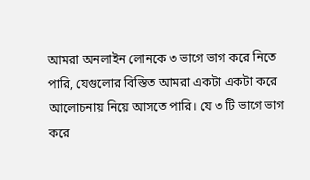আমরা অনলাইন লোনকে ৩ ভাগে ভাগ করে নিতে পারি, যেগুলোর বিস্তিত আমরা একটা একটা করে আলোচনায় নিয়ে আসতে পারি। যে ৩ টি ভাগে ভাগ করে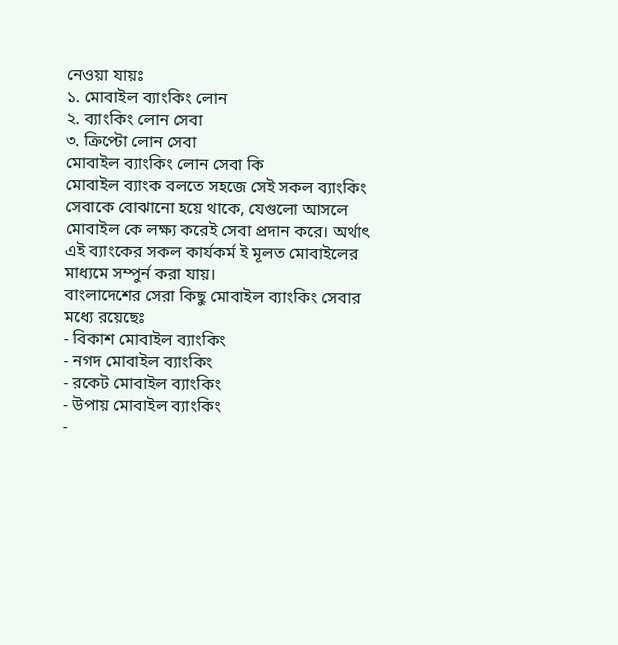নেওয়া যায়ঃ
১. মোবাইল ব্যাংকিং লোন
২. ব্যাংকিং লোন সেবা
৩. ক্রিপ্টো লোন সেবা
মোবাইল ব্যাংকিং লোন সেবা কি
মোবাইল ব্যাংক বলতে সহজে সেই সকল ব্যাংকিং সেবাকে বোঝানো হয়ে থাকে, যেগুলো আসলে মোবাইল কে লক্ষ্য করেই সেবা প্রদান করে। অর্থাৎ এই ব্যাংকের সকল কার্যকর্ম ই মূলত মোবাইলের মাধ্যমে সম্পুর্ন করা যায়।
বাংলাদেশের সেরা কিছু মোবাইল ব্যাংকিং সেবার মধ্যে রয়েছেঃ
- বিকাশ মোবাইল ব্যাংকিং
- নগদ মোবাইল ব্যাংকিং
- রকেট মোবাইল ব্যাংকিং
- উপায় মোবাইল ব্যাংকিং
-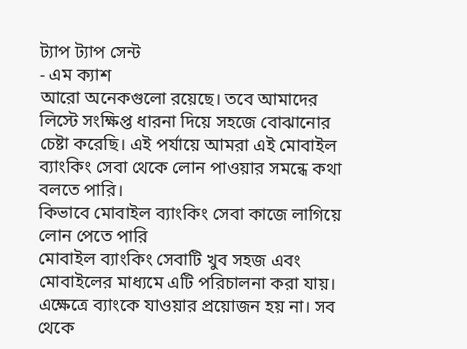ট্যাপ ট্যাপ সেন্ট
- এম ক্যাশ
আরো অনেকগুলো রয়েছে। তবে আমাদের লিস্টে সংক্ষিপ্ত ধারনা দিয়ে সহজে বোঝানোর চেষ্টা করেছি। এই পর্যায়ে আমরা এই মোবাইল ব্যাংকিং সেবা থেকে লোন পাওয়ার সমন্ধে কথা বলতে পারি।
কিভাবে মোবাইল ব্যাংকিং সেবা কাজে লাগিয়ে লোন পেতে পারি
মোবাইল ব্যাংকিং সেবাটি খুব সহজ এবং মোবাইলের মাধ্যমে এটি পরিচালনা করা যায়। এক্ষেত্রে ব্যাংকে যাওয়ার প্রয়োজন হয় না। সব থেকে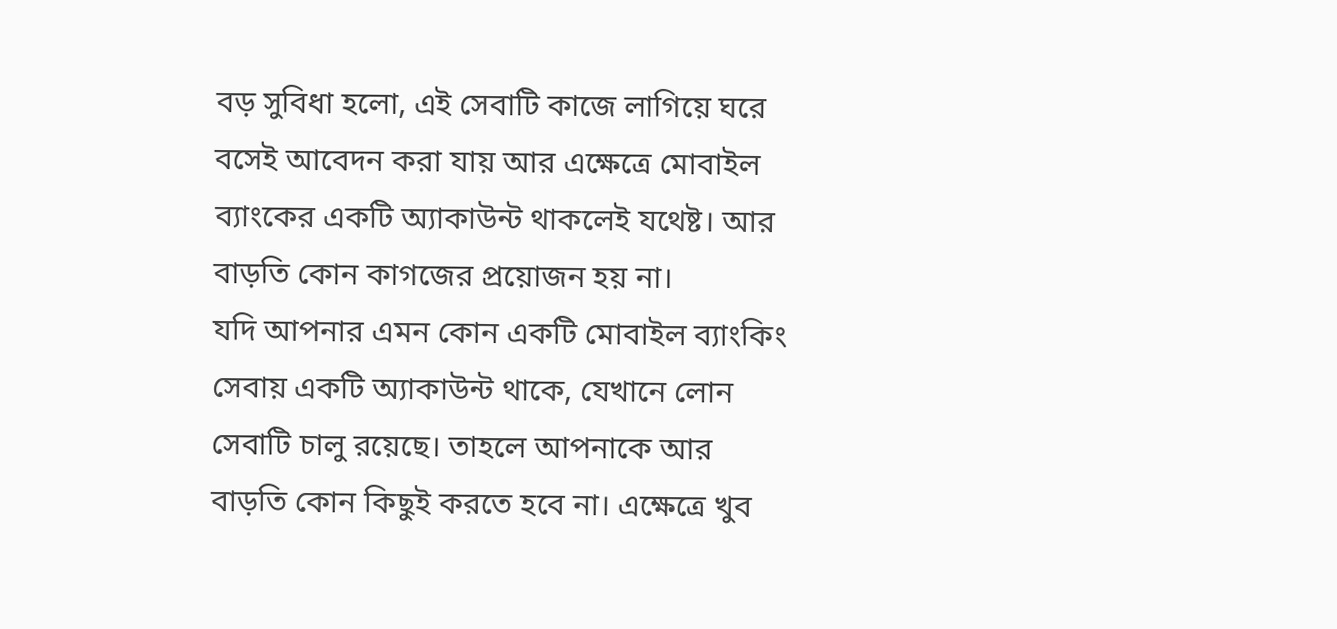বড় সুবিধা হলো, এই সেবাটি কাজে লাগিয়ে ঘরে বসেই আবেদন করা যায় আর এক্ষেত্রে মোবাইল ব্যাংকের একটি অ্যাকাউন্ট থাকলেই যথেষ্ট। আর বাড়তি কোন কাগজের প্রয়োজন হয় না।
যদি আপনার এমন কোন একটি মোবাইল ব্যাংকিং সেবায় একটি অ্যাকাউন্ট থাকে, যেখানে লোন সেবাটি চালু রয়েছে। তাহলে আপনাকে আর বাড়তি কোন কিছুই করতে হবে না। এক্ষেত্রে খুব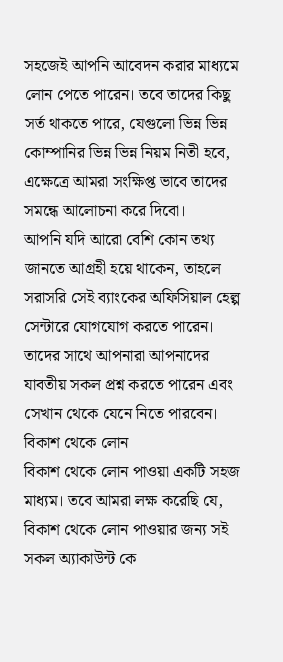সহজেই আপনি আবেদন করার মাধ্যমে লোন পেতে পারেন। তবে তাদের কিছু সর্ত থাকতে পারে, যেগুলো ভিন্ন ভিন্ন কোম্পানির ভিন্ন ভিন্ন নিয়ম নিতী হবে, এক্ষেত্রে আমরা সংক্ষিপ্ত ভাবে তাদের সমন্ধে আলোচনা করে দিবো।
আপনি যদি আরো বেশি কোন তথ্য জানতে আগ্রহী হয়ে থাকেন, তাহলে সরাসরি সেই ব্যাংকের অফিসিয়াল হেল্প সেন্টারে যোগযোগ করতে পারেন। তাদের সাথে আপনারা আপনাদের যাবতীয় সকল প্রশ্ন করতে পারেন এবং সেখান থেকে যেনে নিতে পারবেন।
বিকাশ থেকে লোন
বিকাশ থেকে লোন পাওয়া একটি সহজ মাধ্যম। তবে আমরা লক্ষ করেছি যে, বিকাশ থেকে লোন পাওয়ার জন্য সই সকল অ্যাকাউন্ট কে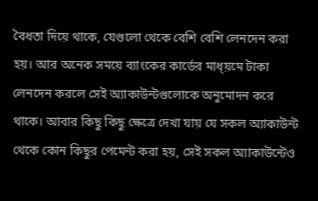বৈধতা দিয়ে থাকে, যেগুলো থেকে বেশি বেশি লেনদেন করা হয়। আর অনেক সময়ে ব্যাংকের কার্ডের মাধ্য়মে টাকা লেনদেন করলে সেই অ্যাকাউন্টগুলোকে অনুমোদন করে থাকে। আবার কিছু কিছু ক্ষেত্রে দেখা যায় যে সকল অ্যাকাউন্ট থেকে কোন কিছুর পেমেন্ট করা হয়, সেই সকল অ্যাকাউন্টেও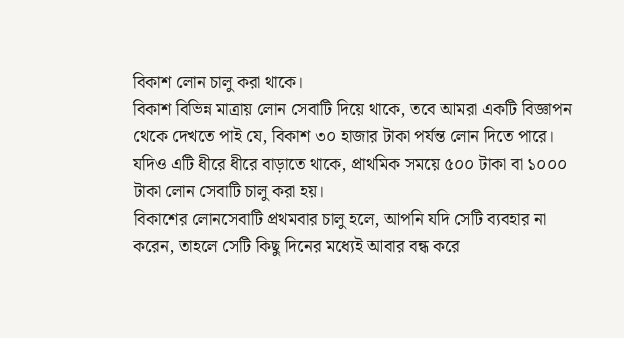বিকাশ লোন চালু করা থাকে।
বিকাশ বিভিন্ন মাত্রায় লোন সেবাটি দিয়ে থাকে, তবে আমরা একটি বিজ্ঞাপন থেকে দেখতে পাই যে, বিকাশ ৩০ হাজার টাকা পর্যন্ত লোন দিতে পারে। যদিও এটি ধীরে ধীরে বাড়াতে থাকে, প্রাথমিক সময়ে ৫০০ টাকা বা ১০০০ টাকা লোন সেবাটি চালু করা হয়।
বিকাশের লোনসেবাটি প্রথমবার চালু হলে, আপনি যদি সেটি ব্যবহার না করেন, তাহলে সেটি কিছু দিনের মধ্যেই আবার বন্ধ করে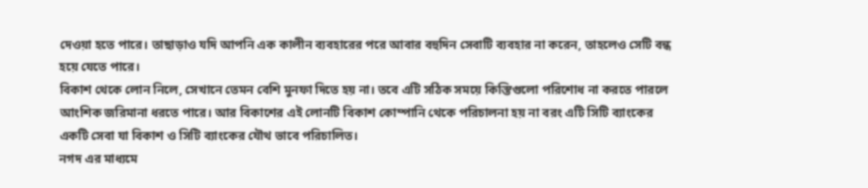দেওয়া হতে পারে। তাছাড়াও যদি আপনি এক কালীন ব্যবহারের পরে আবার বহুদিন সেবাটি ব্যবহার না করেন, তাহলেও সেটি বন্ধ হয়ে যেতে পারে।
বিকাশ থেকে লোন নিলে, সেখানে তেমন বেশি মুনফা দিতে হয় না। তবে এটি সঠিক সময়ে কিস্তিগুলো পরিশোধ না করতে পারলে আংশিক জরিমানা ধরতে পারে। আর বিকাশের এই লোনটি বিকাশ কোম্পানি থেকে পরিচালনা হয় না বরং এটি সিটি ব্যাংকের একটি সেবা যা বিকাশ ও সিটি ব্যাংকের যৌথ ভাবে পরিচালিত।
নগদ এর মাধ্যমে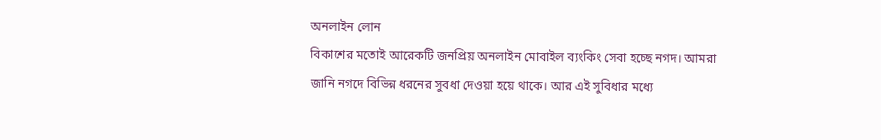অনলাইন লোন
বিকাশের মতোই আরেকটি জনপ্রিয় অনলাইন মোবাইল ব্যংকিং সেবা হচ্ছে নগদ। আমরা জানি নগদে বিভিন্ন ধরনের সুবধা দেওয়া হয়ে থাকে। আর এই সুবিধার মধ্যে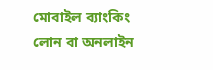মোবাইল ব্যাংকিং লোন বা অনলাইন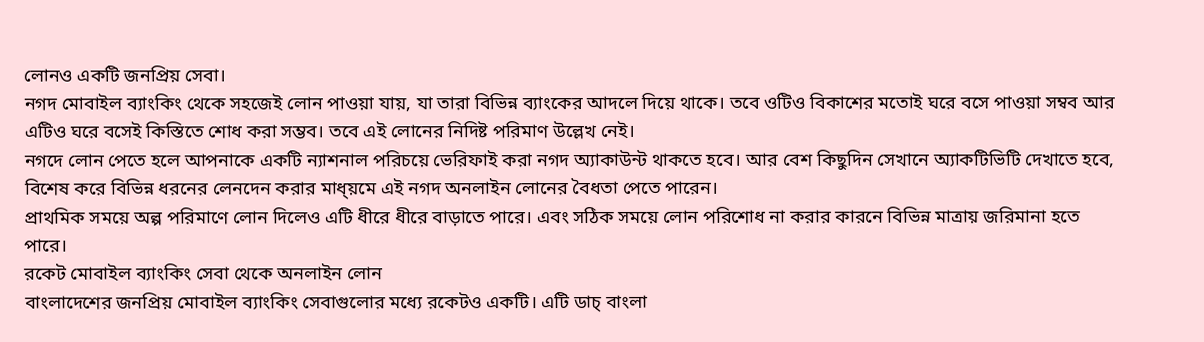লোনও একটি জনপ্রিয় সেবা।
নগদ মোবাইল ব্যাংকিং থেকে সহজেই লোন পাওয়া যায়, যা তারা বিভিন্ন ব্যাংকের আদলে দিয়ে থাকে। তবে ওটিও বিকাশের মতোই ঘরে বসে পাওয়া সম্বব আর এটিও ঘরে বসেই কিস্তিতে শোধ করা সম্ভব। তবে এই লোনের নিদিষ্ট পরিমাণ উল্লেখ নেই।
নগদে লোন পেতে হলে আপনাকে একটি ন্যাশনাল পরিচয়ে ভেরিফাই করা নগদ অ্যাকাউন্ট থাকতে হবে। আর বেশ কিছুদিন সেখানে অ্যাকটিভিটি দেখাতে হবে, বিশেষ করে বিভিন্ন ধরনের লেনদেন করার মাধ্য়মে এই নগদ অনলাইন লোনের বৈধতা পেতে পারেন।
প্রাথমিক সময়ে অল্প পরিমাণে লোন দিলেও এটি ধীরে ধীরে বাড়াতে পারে। এবং সঠিক সময়ে লোন পরিশোধ না করার কারনে বিভিন্ন মাত্রায় জরিমানা হতে পারে।
রকেট মোবাইল ব্যাংকিং সেবা থেকে অনলাইন লোন
বাংলাদেশের জনপ্রিয় মোবাইল ব্যাংকিং সেবাগুলোর মধ্যে রকেটও একটি। এটি ডাচ্ বাংলা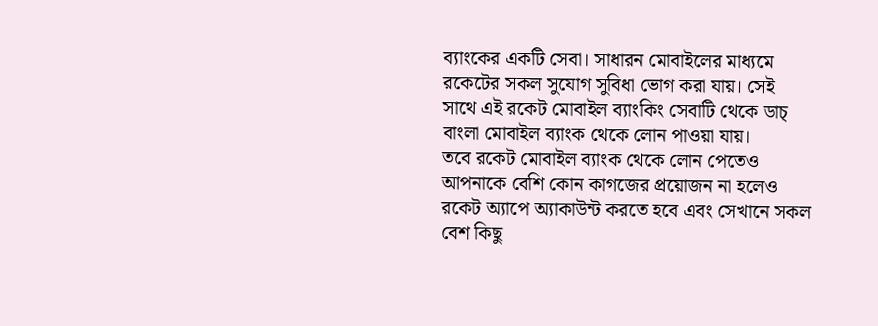ব্যাংকের একটি সেবা। সাধারন মোবাইলের মাধ্যমে রকেটের সকল সুযোগ সুবিধা ভোগ করা যায়। সেই সাথে এই রকেট মোবাইল ব্যাংকিং সেবাটি থেকে ডাচ্ বাংলা মোবাইল ব্যাংক থেকে লোন পাওয়া যায়।
তবে রকেট মোবাইল ব্যাংক থেকে লোন পেতেও আপনাকে বেশি কোন কাগজের প্রয়োজন না হলেও রকেট অ্যাপে অ্যাকাউন্ট করতে হবে এবং সেখানে সকল বেশ কিছু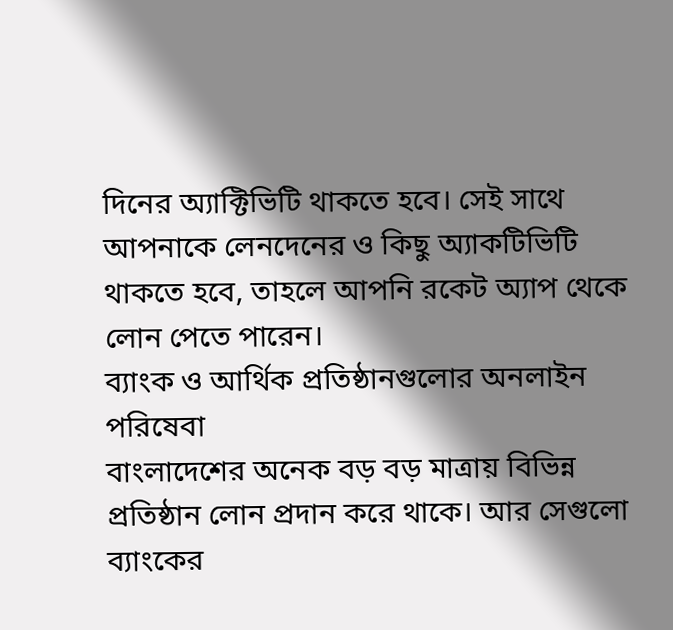দিনের অ্যাক্টিভিটি থাকতে হবে। সেই সাথে আপনাকে লেনদেনের ও কিছু অ্যাকটিভিটি থাকতে হবে, তাহলে আপনি রকেট অ্যাপ থেকে লোন পেতে পারেন।
ব্যাংক ও আর্থিক প্রতিষ্ঠানগুলোর অনলাইন পরিষেবা
বাংলাদেশের অনেক বড় বড় মাত্রায় বিভিন্ন প্রতিষ্ঠান লোন প্রদান করে থাকে। আর সেগুলো ব্যাংকের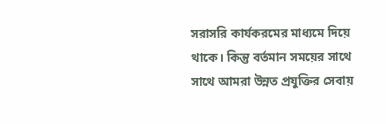সরাসরি কার্যকরমের মাধ্যমে দিয়ে থাকে। কিন্তু বর্তমান সময়ের সাথে সাথে আমরা উন্নত প্রযুক্তির সেবায়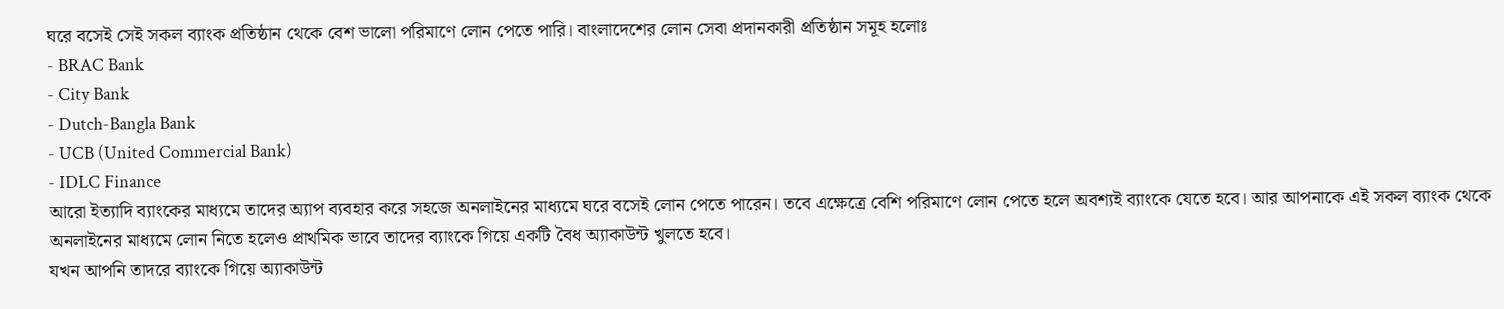ঘরে বসেই সেই সকল ব্যাংক প্রতিষ্ঠান থেকে বেশ ভালো পরিমাণে লোন পেতে পারি। বাংলাদেশের লোন সেবা প্রদানকারী প্রতিষ্ঠান সমূহ হলোঃ
- BRAC Bank
- City Bank
- Dutch-Bangla Bank
- UCB (United Commercial Bank)
- IDLC Finance
আরো ইত্যাদি ব্যাংকের মাধ্যমে তাদের অ্যাপ ব্যবহার করে সহজে অনলাইনের মাধ্যমে ঘরে বসেই লোন পেতে পারেন। তবে এক্ষেত্রে বেশি পরিমাণে লোন পেতে হলে অবশ্যই ব্যাংকে যেতে হবে। আর আপনাকে এই সকল ব্যাংক থেকে অনলাইনের মাধ্যমে লোন নিতে হলেও প্রাথমিক ভাবে তাদের ব্যাংকে গিয়ে একটি বৈধ অ্যাকাউন্ট খুলতে হবে।
যখন আপনি তাদরে ব্যাংকে গিয়ে অ্যাকাউন্ট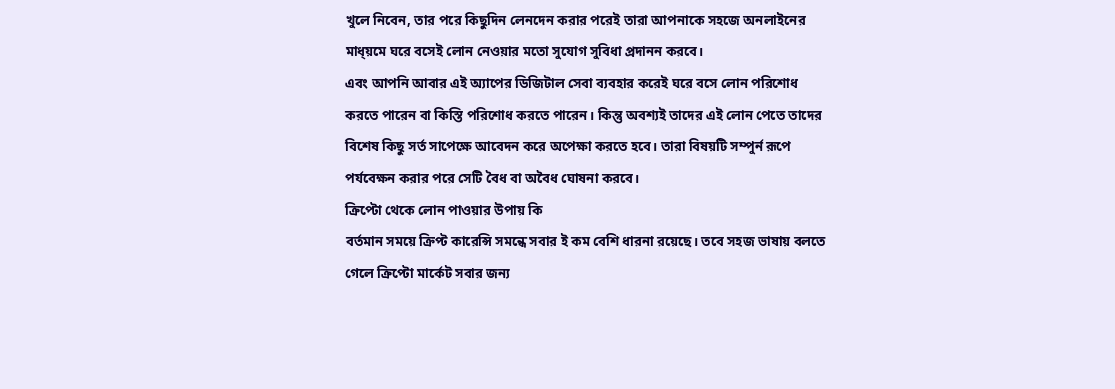খুলে নিবেন, তার পরে কিছুদিন লেনদেন করার পরেই তারা আপনাকে সহজে অনলাইনের মাধ্য়মে ঘরে বসেই লোন নেওয়ার মতো সুযোগ সুবিধা প্রদানন করবে।
এবং আপনি আবার এই অ্যাপের ডিজিটাল সেবা ব্যবহার করেই ঘরে বসে লোন পরিশোধ করতে পারেন বা কিস্তি পরিশোধ করতে পারেন। কিন্তু অবশ্যই তাদের এই লোন পেতে তাদের বিশেষ কিছু সর্ত সাপেক্ষে আবেদন করে অপেক্ষা করতে হবে। তারা বিষয়টি সম্পুর্ন রূপে পর্যবেক্ষন করার পরে সেটি বৈধ বা অবৈধ ঘোষনা করবে।
ক্রিপ্টো থেকে লোন পাওয়ার উপায় কি
বর্তমান সময়ে ক্রিপ্ট কারেন্সি সমন্ধে সবার ই কম বেশি ধারনা রয়েছে। তবে সহজ ভাষায় বলতে গেলে ক্রিপ্টো মার্কেট সবার জন্য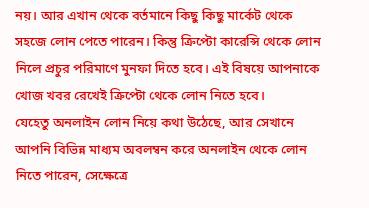নয়। আর এখান থেকে বর্তমানে কিছু কিছু মার্কেট থেকে সহজে লোন পেতে পারেন। কিন্তু ক্রিপ্টো কারেন্সি থেকে লোন নিলে প্রচুর পরিমাণে মুনফা দিতে হবে। এই বিষয়ে আপনাকে খোজ খবর রেখেই ক্রিপ্টো থেকে লোন নিতে হবে।
যেহেতু অনলাইন লোন নিয়ে কথা উঠেছে, আর সেখানে আপনি বিভিন্ন মাধ্যম অবলম্বন করে অনলাইন থেকে লোন নিতে পারেন, সেক্ষেত্রে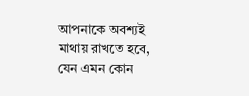আপনাকে অবশ্যই মাথায় রাখতে হবে, যেন এমন কোন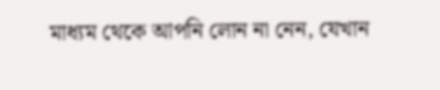মাধ্যম থেকে আপনি লোন না নেন, যেখান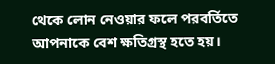থেকে লোন নেওয়ার ফলে পরবর্তিতে আপনাকে বেশ ক্ষতিগ্রস্থ হতে হয়।